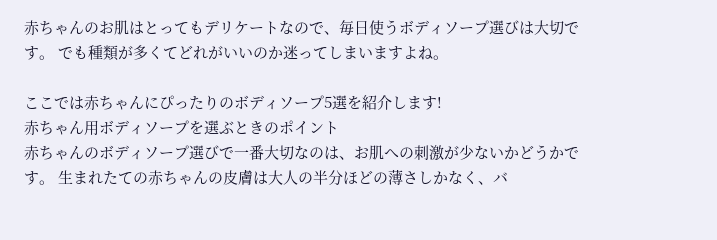赤ちゃんのお肌はとってもデリケートなので、毎日使うボディソープ選びは大切です。 でも種類が多くてどれがいいのか迷ってしまいますよね。

ここでは赤ちゃんにぴったりのボディソープ5選を紹介します!
赤ちゃん用ボディソープを選ぶときのポイント
赤ちゃんのボディソープ選びで一番大切なのは、お肌への刺激が少ないかどうかです。 生まれたての赤ちゃんの皮膚は大人の半分ほどの薄さしかなく、バ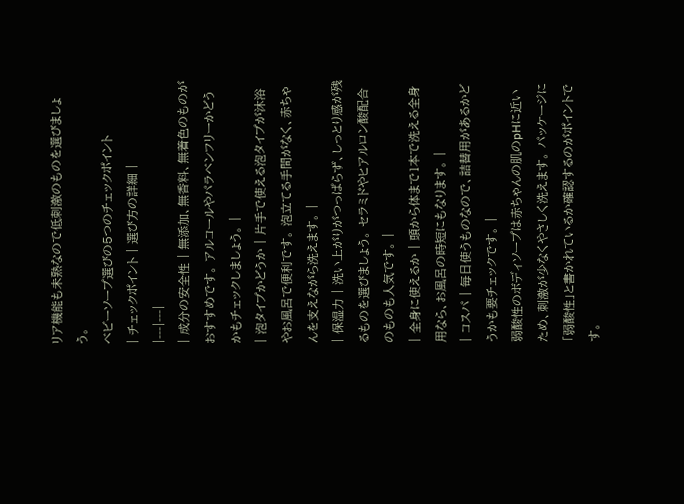リア機能も未熟なので低刺激のものを選びましょう。
ベビーソープ選びの5つのチェックポイント
| チェックポイント | 選び方の詳細 |
|---|---|
| 成分の安全性 | 無添加、無香料、無着色のものがおすすめです。 アルコールやパラベンフリーかどうかもチェックしましょう。 |
| 泡タイプかどうか | 片手で使える泡タイプが沐浴やお風呂で便利です。 泡立てる手間がなく、赤ちゃんを支えながら洗えます。 |
| 保湿力 | 洗い上がりがつっぱらず、しっとり感が残るものを選びましょう。 セラミドやヒアルロン酸配合のものも人気です。 |
| 全身に使えるか | 頭から体まで1本で洗える全身用なら、お風呂の時短にもなります。 |
| コスパ | 毎日使うものなので、詰替用があるかどうかも要チェックです。 |
弱酸性のボディソープは赤ちゃんの肌のpHに近いため、刺激が少なくやさしく洗えます。 パッケージに「弱酸性」と書かれているか確認するのがポイントです。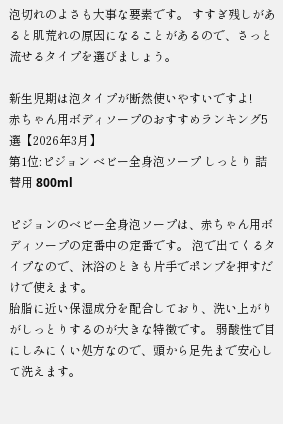泡切れのよさも大事な要素です。 すすぎ残しがあると肌荒れの原因になることがあるので、さっと流せるタイプを選びましょう。

新生児期は泡タイプが断然使いやすいですよ!
赤ちゃん用ボディソープのおすすめランキング5選【2026年3月】
第1位:ピジョン ベビー全身泡ソープ しっとり 詰替用 800ml

ピジョンのベビー全身泡ソープは、赤ちゃん用ボディソープの定番中の定番です。 泡で出てくるタイプなので、沐浴のときも片手でポンプを押すだけで使えます。
胎脂に近い保湿成分を配合しており、洗い上がりがしっとりするのが大きな特徴です。 弱酸性で目にしみにくい処方なので、頭から足先まで安心して洗えます。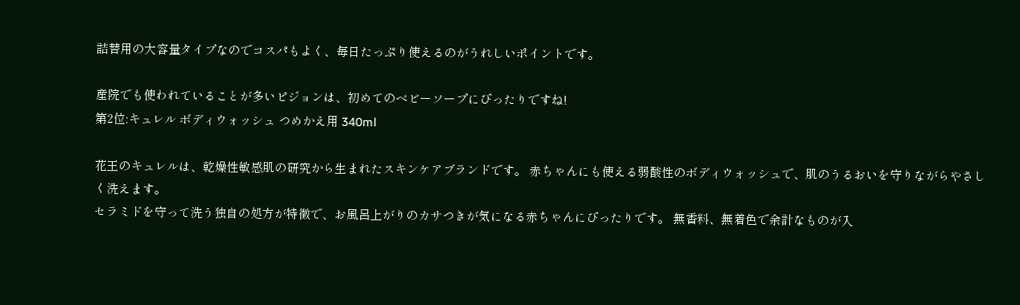詰替用の大容量タイプなのでコスパもよく、毎日たっぷり使えるのがうれしいポイントです。

産院でも使われていることが多いピジョンは、初めてのベビーソープにぴったりですね!
第2位:キュレル ボディウォッシュ つめかえ用 340ml

花王のキュレルは、乾燥性敏感肌の研究から生まれたスキンケアブランドです。 赤ちゃんにも使える弱酸性のボディウォッシュで、肌のうるおいを守りながらやさしく洗えます。
セラミドを守って洗う独自の処方が特徴で、お風呂上がりのカサつきが気になる赤ちゃんにぴったりです。 無香料、無着色で余計なものが入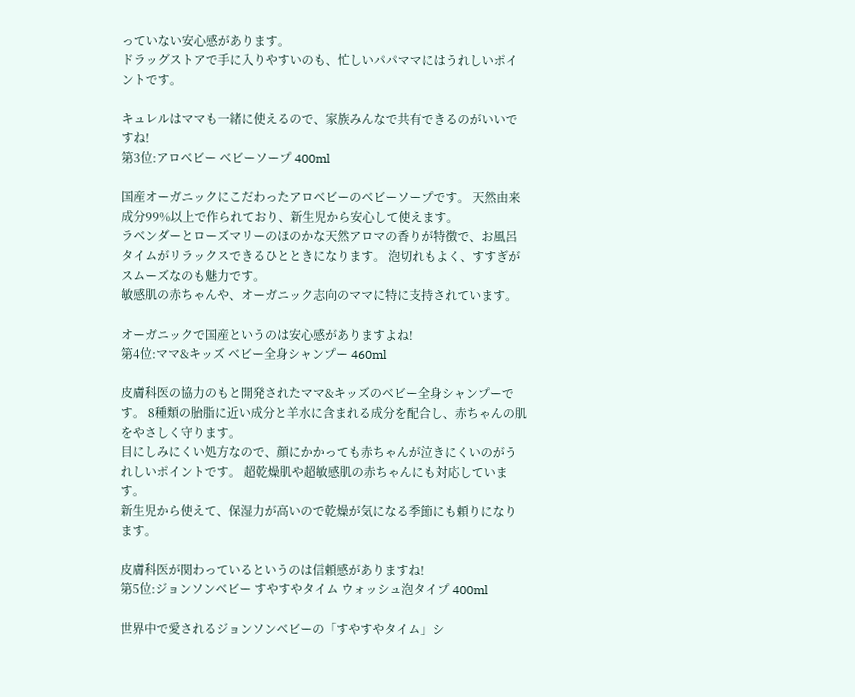っていない安心感があります。
ドラッグストアで手に入りやすいのも、忙しいパパママにはうれしいポイントです。

キュレルはママも一緒に使えるので、家族みんなで共有できるのがいいですね!
第3位:アロベビー ベビーソープ 400ml

国産オーガニックにこだわったアロベビーのベビーソープです。 天然由来成分99%以上で作られており、新生児から安心して使えます。
ラベンダーとローズマリーのほのかな天然アロマの香りが特徴で、お風呂タイムがリラックスできるひとときになります。 泡切れもよく、すすぎがスムーズなのも魅力です。
敏感肌の赤ちゃんや、オーガニック志向のママに特に支持されています。

オーガニックで国産というのは安心感がありますよね!
第4位:ママ&キッズ ベビー全身シャンプー 460ml

皮膚科医の協力のもと開発されたママ&キッズのベビー全身シャンプーです。 8種類の胎脂に近い成分と羊水に含まれる成分を配合し、赤ちゃんの肌をやさしく守ります。
目にしみにくい処方なので、顔にかかっても赤ちゃんが泣きにくいのがうれしいポイントです。 超乾燥肌や超敏感肌の赤ちゃんにも対応しています。
新生児から使えて、保湿力が高いので乾燥が気になる季節にも頼りになります。

皮膚科医が関わっているというのは信頼感がありますね!
第5位:ジョンソンベビー すやすやタイム ウォッシュ泡タイプ 400ml

世界中で愛されるジョンソンベビーの「すやすやタイム」シ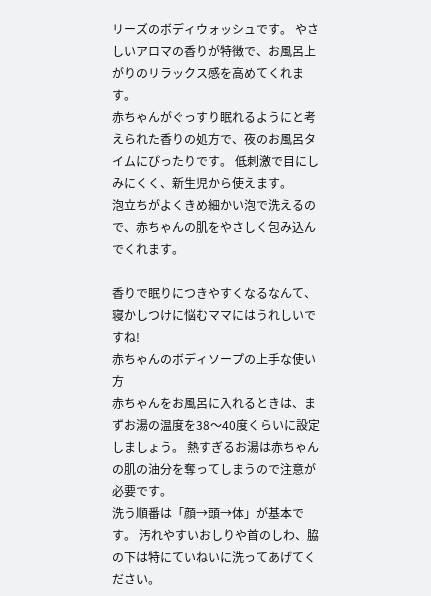リーズのボディウォッシュです。 やさしいアロマの香りが特徴で、お風呂上がりのリラックス感を高めてくれます。
赤ちゃんがぐっすり眠れるようにと考えられた香りの処方で、夜のお風呂タイムにぴったりです。 低刺激で目にしみにくく、新生児から使えます。
泡立ちがよくきめ細かい泡で洗えるので、赤ちゃんの肌をやさしく包み込んでくれます。

香りで眠りにつきやすくなるなんて、寝かしつけに悩むママにはうれしいですね!
赤ちゃんのボディソープの上手な使い方
赤ちゃんをお風呂に入れるときは、まずお湯の温度を38〜40度くらいに設定しましょう。 熱すぎるお湯は赤ちゃんの肌の油分を奪ってしまうので注意が必要です。
洗う順番は「顔→頭→体」が基本です。 汚れやすいおしりや首のしわ、脇の下は特にていねいに洗ってあげてください。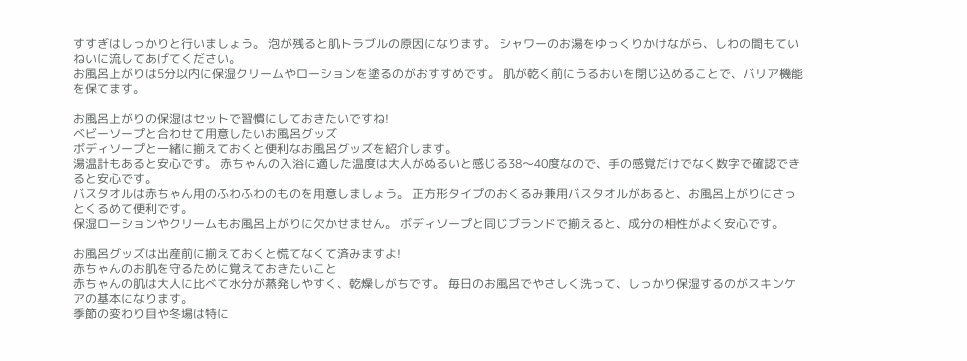すすぎはしっかりと行いましょう。 泡が残ると肌トラブルの原因になります。 シャワーのお湯をゆっくりかけながら、しわの間もていねいに流してあげてください。
お風呂上がりは5分以内に保湿クリームやローションを塗るのがおすすめです。 肌が乾く前にうるおいを閉じ込めることで、バリア機能を保てます。

お風呂上がりの保湿はセットで習慣にしておきたいですね!
ベビーソープと合わせて用意したいお風呂グッズ
ボディソープと一緒に揃えておくと便利なお風呂グッズを紹介します。
湯温計もあると安心です。 赤ちゃんの入浴に適した温度は大人がぬるいと感じる38〜40度なので、手の感覚だけでなく数字で確認できると安心です。
バスタオルは赤ちゃん用のふわふわのものを用意しましょう。 正方形タイプのおくるみ兼用バスタオルがあると、お風呂上がりにさっとくるめて便利です。
保湿ローションやクリームもお風呂上がりに欠かせません。 ボディソープと同じブランドで揃えると、成分の相性がよく安心です。

お風呂グッズは出産前に揃えておくと慌てなくて済みますよ!
赤ちゃんのお肌を守るために覚えておきたいこと
赤ちゃんの肌は大人に比べて水分が蒸発しやすく、乾燥しがちです。 毎日のお風呂でやさしく洗って、しっかり保湿するのがスキンケアの基本になります。
季節の変わり目や冬場は特に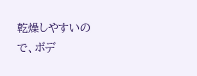乾燥しやすいので、ボデ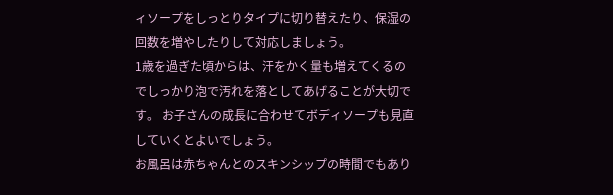ィソープをしっとりタイプに切り替えたり、保湿の回数を増やしたりして対応しましょう。
1歳を過ぎた頃からは、汗をかく量も増えてくるのでしっかり泡で汚れを落としてあげることが大切です。 お子さんの成長に合わせてボディソープも見直していくとよいでしょう。
お風呂は赤ちゃんとのスキンシップの時間でもあり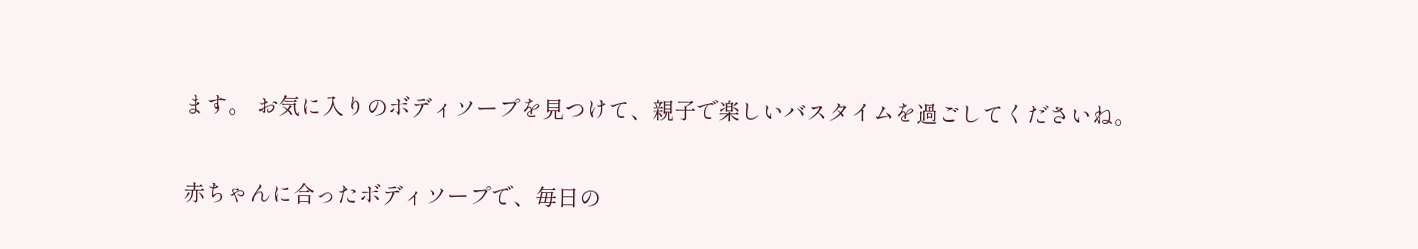ます。 お気に入りのボディソープを見つけて、親子で楽しいバスタイムを過ごしてくださいね。

赤ちゃんに合ったボディソープで、毎日の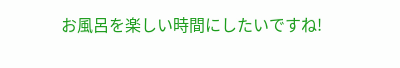お風呂を楽しい時間にしたいですね!